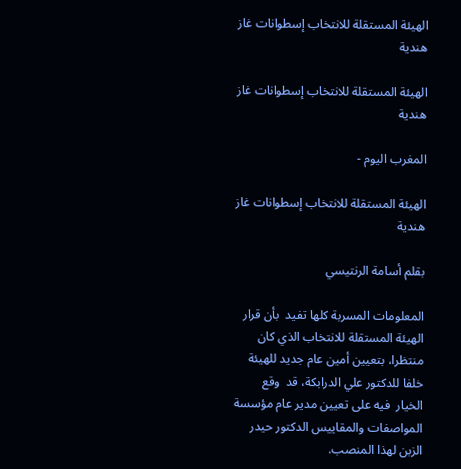الهيئة المستقلة للانتخاب إسطوانات غاز هندية

الهيئة المستقلة للانتخاب إسطوانات غاز هندية

المغرب اليوم -

الهيئة المستقلة للانتخاب إسطوانات غاز هندية

بقلم أسامة الرنتيسي

المعلومات المسربة كلها تفيد  بأن قرار  الهيئة المستقلة للانتخاب الذي كان منتظرا، بتعيين أمين عام جديد للهيئة خلفا للدكتور علي الدرابكة، قد  وقع  الخيار  فيه على تعيين مدير عام مؤسسة المواصفات والمقاييس الدكتور حيدر الزبن لهذا المنصب.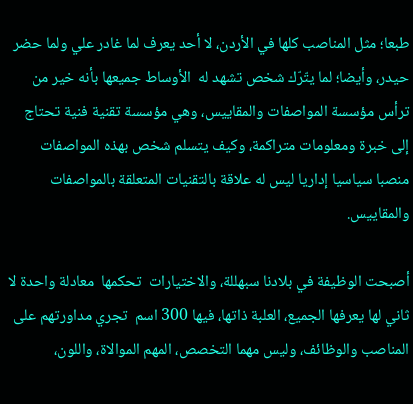طبعا؛ مثل المناصب كلها في الأردن، لا أحد يعرف لما غادر علي ولما حضر حيدر، وأيضا؛ لما يتّرّك شخص تشهد له  الأوساط جميعها بأنه خير من ترأس مؤسسة المواصفات والمقاييس، وهي مؤسسة تقنية فنية تحتاج إلى خبرة ومعلومات متراكمة، وكيف يتسلم شخص بهذه المواصفات منصبا سياسيا إداريا ليس له علاقة بالتقنيات المتعلقة بالمواصفات والمقاييس.

أصبحت الوظيفة في بلادنا سبهللة، والاختيارات  تحكمها  معادلة واحدة لا ثاني لها يعرفها الجميع، العلبة ذاتها، فيها 300 اسم  تجري مداورتهم على المناصب والوظائف، وليس مهما التخصص، المهم الموالاة، واللون،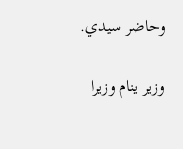وحاضر سيدي.

وزير ينام وزيرا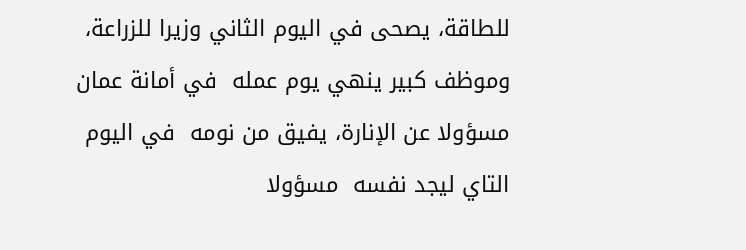للطاقة، يصحى في اليوم الثاني وزيرا للزراعة، وموظف كبير ينهي يوم عمله  في أمانة عمان مسؤولا عن الإنارة، يفيق من نومه  في اليوم التاي ليجد نفسه  مسؤولا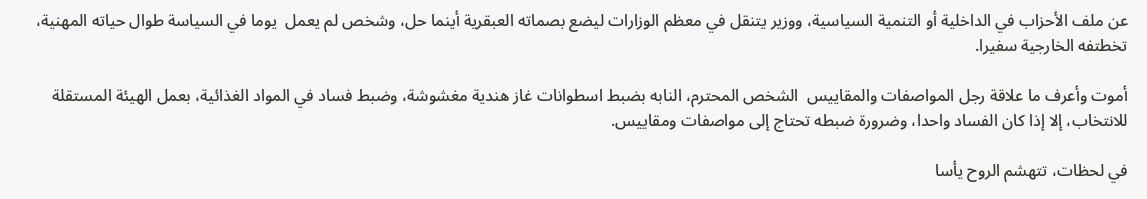عن ملف الأحزاب في الداخلية أو التنمية السياسية، ووزير يتنقل في معظم الوزارات ليضع بصماته العبقرية أينما حل، وشخص لم يعمل  يوما في السياسة طوال حياته المهنية، تخطتفه الخارجية سفيرا.

أموت وأعرف ما علاقة رجل المواصفات والمقاييس  الشخص المحترم، النابه بضبط اسطوانات غاز هندية مغشوشة، وضبط فساد في المواد الغذائية، بعمل الهيئة المستقلة للانتخاب، إلا إذا كان الفساد واحدا، وضرورة ضبطه تحتاج إلى مواصفات ومقاييس.

في لحظات، تتهشم الروح يأسا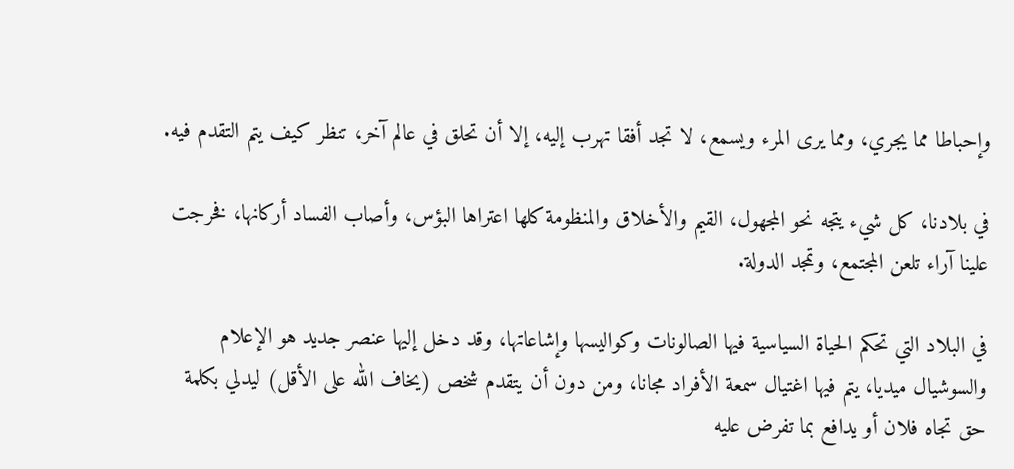وإحباطا مما يجري، ومما يرى المرء ويسمع، لا تجد أفقا تهرب إليه، إلا أن تحلق في عالم آخر، تنظر كيف يتم التقدم فيه.

في بلادنا، كل شيء يتجه نحو المجهول، القيم والأخلاق والمنظومة كلها اعتراها البؤس، وأصاب الفساد أركانها، فخرجت علينا آراء تلعن المجتمع، وتمجد الدولة.

في البلاد التي تحكم الحياة السياسية فيها الصالونات وكواليسها وإشاعاتها، وقد دخل إليها عنصر جديد هو الإعلام والسوشيال ميديا، يتم فيها اغتيال سمعة الأفراد مجانا، ومن دون أن يتقدم شخص (يخاف الله على الأقل) ليدلي بكلمة حق تجاه فلان أو يدافع بما تفرض عليه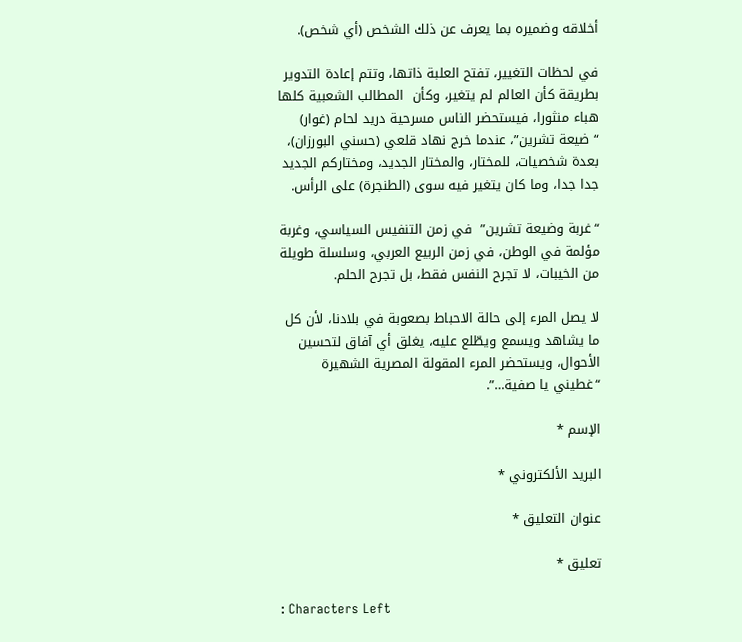أخلاقه وضميره بما يعرف عن ذلك الشخص (أي شخص).

في لحظات التغيير، تفتح العلبة ذاتها، وتتم إعادة التدوير بطريقة كأن العالم لم يتغير، وكأن  المطالب الشعبية كلها هباء منثورا، فيستحضر الناس مسرحية دريد لحام (غوار) “ضيعة تشرين”، عندما خرج نهاد قلعي (حسني البورزان)، بعدة شخصيات، للمختار، والمختار الجديد، ومختاركم الجديد جدا جدا، وما كان يتغير فيه سوى (الطنجرة) على الرأس.

“غربة وضيعة تشرين”  في زمن التنفيس السياسي، وغربة مؤلمة في الوطن، في زمن الربيع العربي، وسلسلة طويلة من الخيبات، لا تجرح النفس فقط، بل تجرح الحلم.

لا يصل المرء إلى حالة الاحباط بصعوبة في بلادنا، لأن كل ما يشاهد ويسمع ويطّلع عليه، يغلق أي آفاق لتحسين الأحوال، ويستحضر المرء المقولة المصرية الشهيرة “غطيني يا صفية…”.

الإسم *

البريد الألكتروني *

عنوان التعليق *

تعليق *

: Characters Left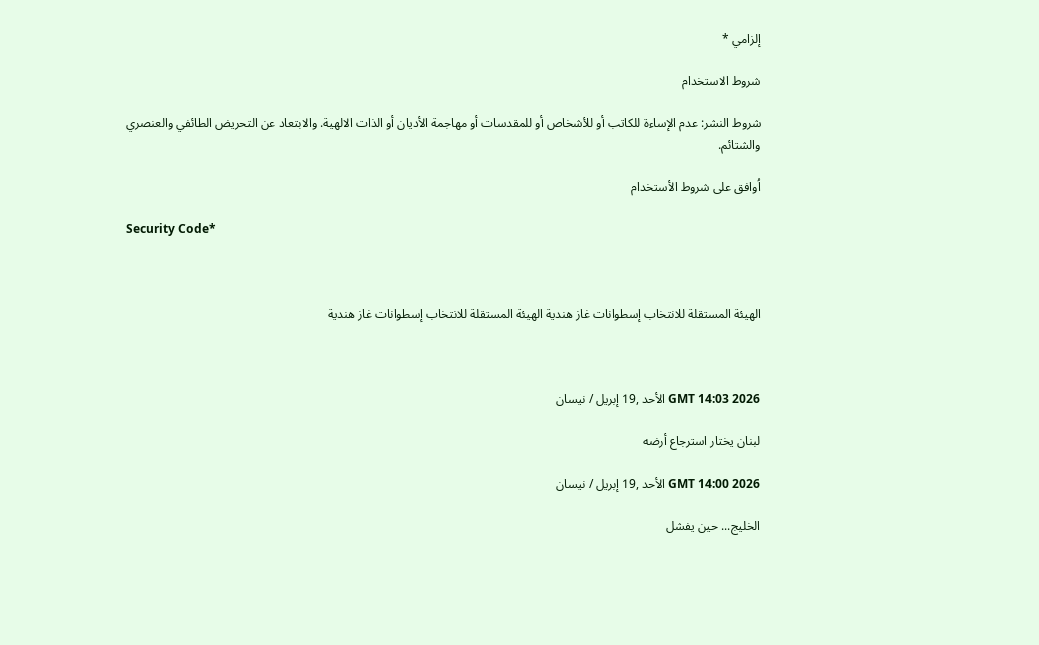إلزامي *

شروط الاستخدام

شروط النشر: عدم الإساءة للكاتب أو للأشخاص أو للمقدسات أو مهاجمة الأديان أو الذات الالهية. والابتعاد عن التحريض الطائفي والعنصري والشتائم.

اُوافق على شروط الأستخدام

Security Code*



الهيئة المستقلة للانتخاب إسطوانات غاز هندية الهيئة المستقلة للانتخاب إسطوانات غاز هندية



GMT 14:03 2026 الأحد ,19 إبريل / نيسان

لبنان يختار استرجاع أرضه

GMT 14:00 2026 الأحد ,19 إبريل / نيسان

الخليج... حين يفشل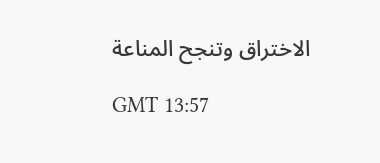الاختراق وتنجح المناعة

GMT 13:57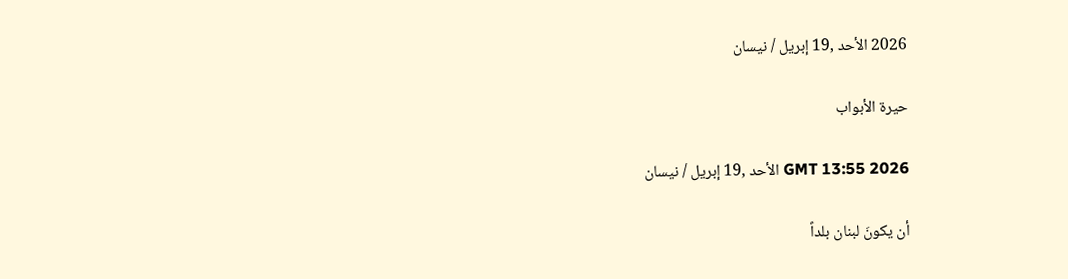2026 الأحد ,19 إبريل / نيسان

حيرة الأبواب

GMT 13:55 2026 الأحد ,19 إبريل / نيسان

أن يكونَ لبنان بلداً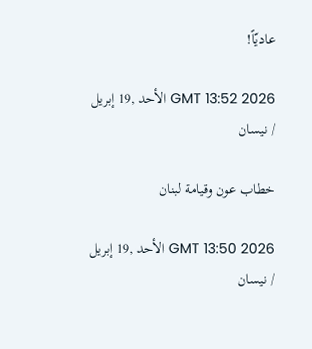عاديّاً!

GMT 13:52 2026 الأحد ,19 إبريل / نيسان

خطاب عون وقيامة لبنان

GMT 13:50 2026 الأحد ,19 إبريل / نيسان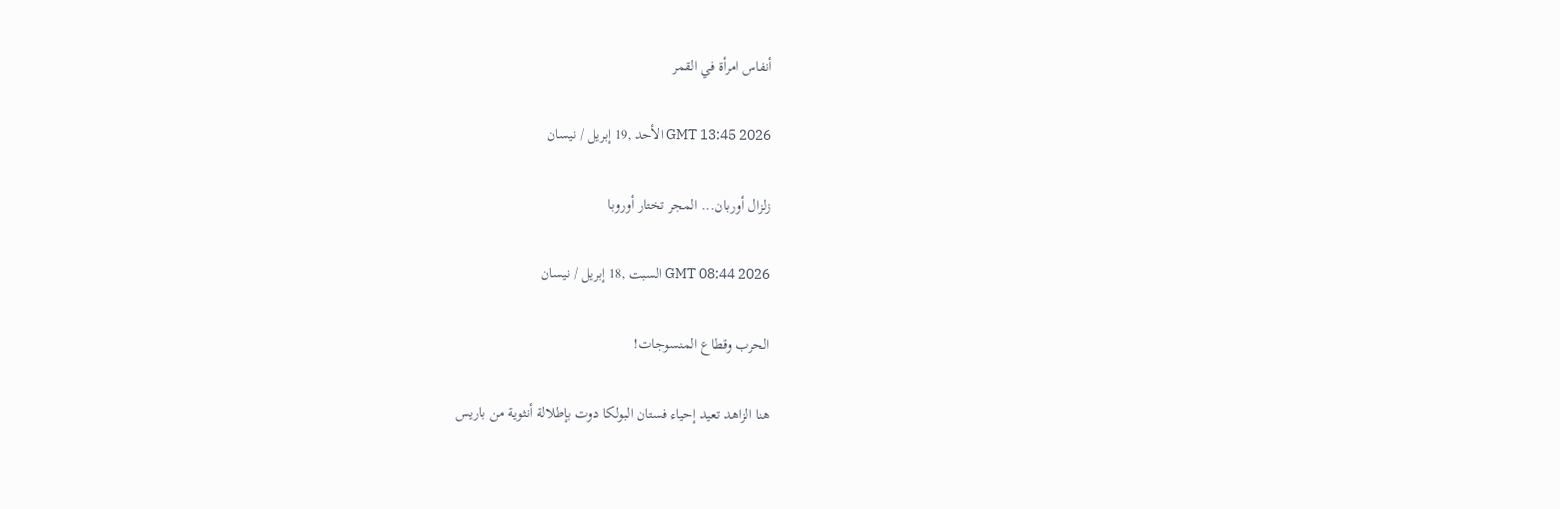أنفاس امرأة في القمر

GMT 13:45 2026 الأحد ,19 إبريل / نيسان

زلزال أوربان... المجر تختار أوروبا

GMT 08:44 2026 السبت ,18 إبريل / نيسان

الحرب وقطاع المنسوجات!

هنا الزاهد تعيد إحياء فستان البولكا دوت بإطلالة أنثوية من باريس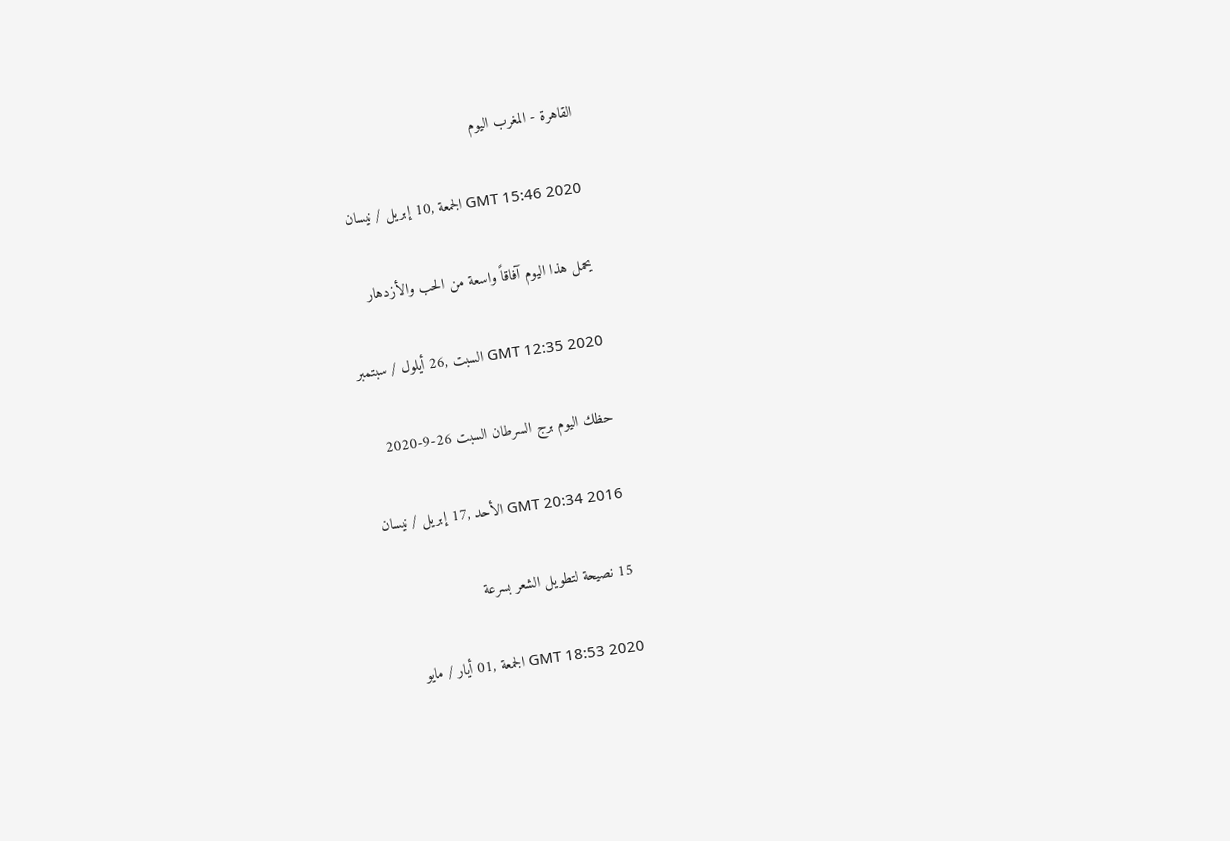القاهرة - المغرب اليوم

GMT 15:46 2020 الجمعة ,10 إبريل / نيسان

يحمل هذا اليوم آفاقاً واسعة من الحب والأزدهار

GMT 12:35 2020 السبت ,26 أيلول / سبتمبر

حظك اليوم برج السرطان السبت 26-9-2020

GMT 20:34 2016 الأحد ,17 إبريل / نيسان

15 نصيحة لتطويل الشعر بسرعة

GMT 18:53 2020 الجمعة ,01 أيار / مايو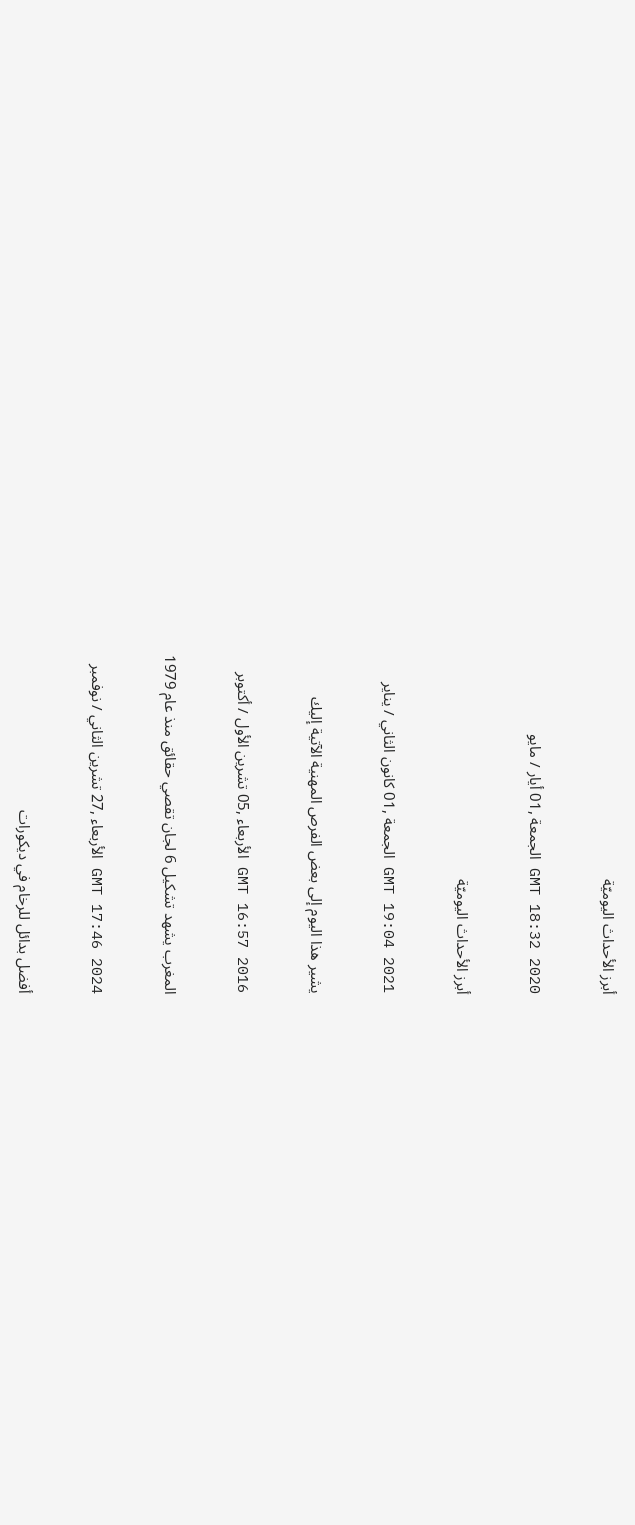أبرز الأحداث اليوميّة

GMT 18:32 2020 الجمعة ,01 أيار / مايو

أبرز الأحداث اليوميّة

GMT 19:04 2021 الجمعة ,01 كانون الثاني / يناير

يشير هذا اليوم إلى بعض الفرص المهنية الآتية إليك

GMT 16:57 2016 الأربعاء ,05 تشرين الأول / أكتوبر

المغرب يشهد تشكيل 6 لجان تقصي حقائق منذ عام 1979

GMT 17:46 2024 الأربعاء ,27 تشرين الثاني / نوفمبر

أفضل بدائل للرخام في ديكورات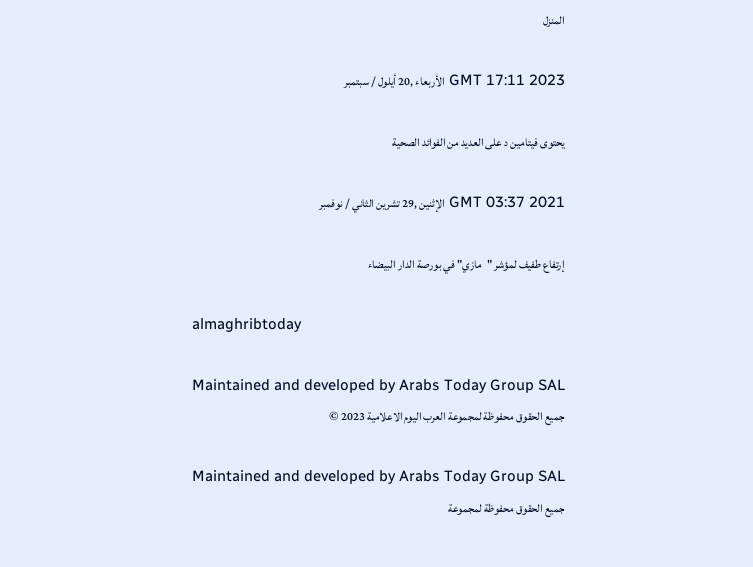المنزل

GMT 17:11 2023 الأربعاء ,20 أيلول / سبتمبر

يحتوى فيتامين د على العديد من الفوائد الصحية

GMT 03:37 2021 الإثنين ,29 تشرين الثاني / نوفمبر

إرتفاع طفيف لمؤشر "مازي" في بورصة الدار البيضاء

almaghribtoday

Maintained and developed by Arabs Today Group SAL
جميع الحقوق محفوظة لمجموعة العرب اليوم الاعلامية 2023 ©

Maintained and developed by Arabs Today Group SAL
جميع الحقوق محفوظة لمجموعة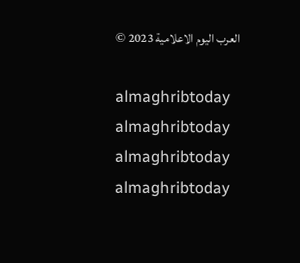العرب اليوم الاعلامية 2023 ©

almaghribtoday almaghribtoday almaghribtoday almaghribtoday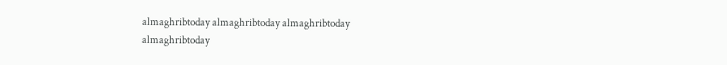almaghribtoday almaghribtoday almaghribtoday
almaghribtoday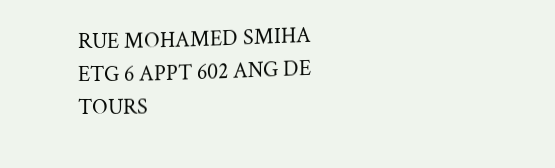RUE MOHAMED SMIHA ETG 6 APPT 602 ANG DE TOURS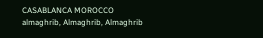CASABLANCA MOROCCO
almaghrib, Almaghrib, Almaghrib